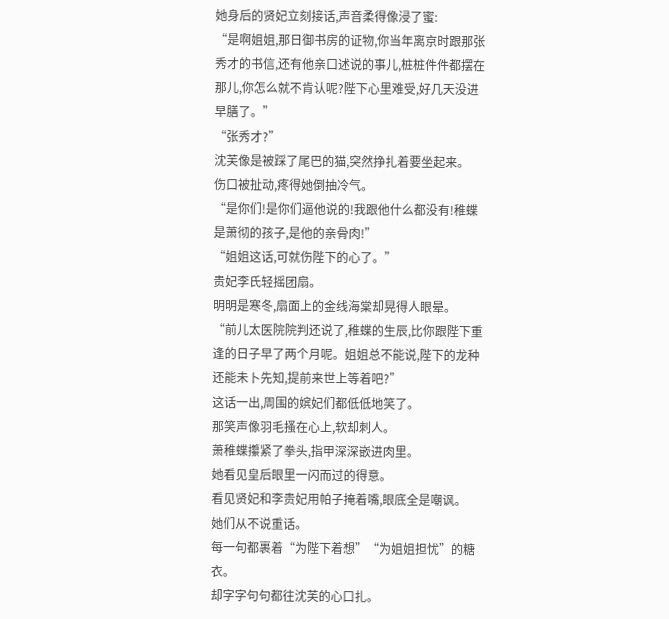她身后的贤妃立刻接话,声音柔得像浸了蜜:
“是啊姐姐,那日御书房的证物,你当年离京时跟那张秀才的书信,还有他亲口述说的事儿,桩桩件件都摆在那儿,你怎么就不肯认呢?陛下心里难受,好几天没进早膳了。”
“张秀才?”
沈芙像是被踩了尾巴的猫,突然挣扎着要坐起来。
伤口被扯动,疼得她倒抽冷气。
“是你们!是你们逼他说的!我跟他什么都没有!稚蝶是萧彻的孩子,是他的亲骨肉!”
“姐姐这话,可就伤陛下的心了。”
贵妃李氏轻摇团扇。
明明是寒冬,扇面上的金线海棠却晃得人眼晕。
“前儿太医院院判还说了,稚蝶的生辰,比你跟陛下重逢的日子早了两个月呢。姐姐总不能说,陛下的龙种还能未卜先知,提前来世上等着吧?”
这话一出,周围的嫔妃们都低低地笑了。
那笑声像羽毛搔在心上,软却刺人。
萧稚蝶攥紧了拳头,指甲深深嵌进肉里。
她看见皇后眼里一闪而过的得意。
看见贤妃和李贵妃用帕子掩着嘴,眼底全是嘲讽。
她们从不说重话。
每一句都裹着“为陛下着想”“为姐姐担忧”的糖衣。
却字字句句都往沈芙的心口扎。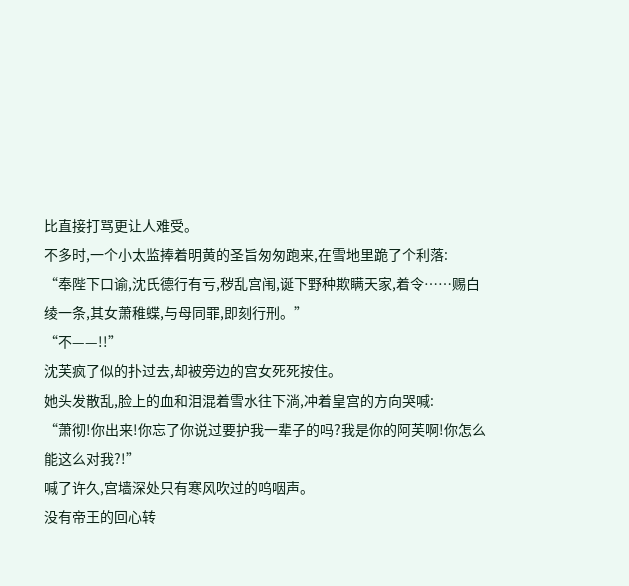比直接打骂更让人难受。
不多时,一个小太监捧着明黄的圣旨匆匆跑来,在雪地里跪了个利落:
“奉陛下口谕,沈氏德行有亏,秽乱宫闱,诞下野种欺瞒天家,着令……赐白绫一条,其女萧稚蝶,与母同罪,即刻行刑。”
“不——!!”
沈芙疯了似的扑过去,却被旁边的宫女死死按住。
她头发散乱,脸上的血和泪混着雪水往下淌,冲着皇宫的方向哭喊:
“萧彻!你出来!你忘了你说过要护我一辈子的吗?我是你的阿芙啊!你怎么能这么对我?!”
喊了许久,宫墙深处只有寒风吹过的呜咽声。
没有帝王的回心转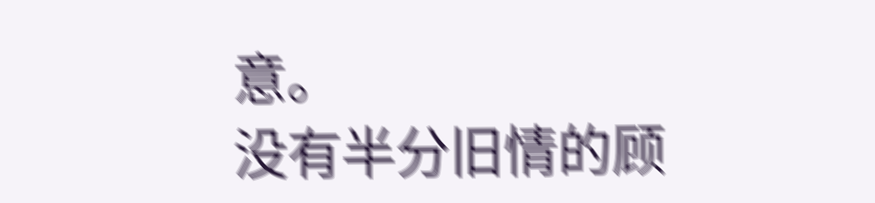意。
没有半分旧情的顾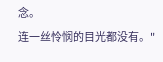念。
连一丝怜悯的目光都没有。"